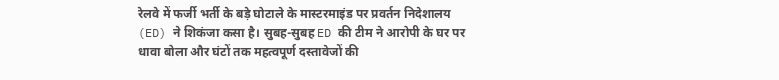रेलवे में फर्जी भर्ती के बड़े घोटाले के मास्टरमाइंड पर प्रवर्तन निदेशालय (ED) ने शिकंजा कसा है। सुबह-सुबह ED की टीम ने आरोपी के घर पर धावा बोला और घंटों तक महत्वपूर्ण दस्तावेजों की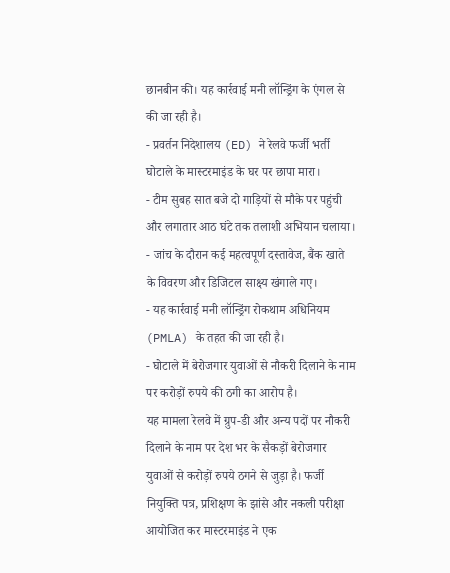छानबीन की। यह कार्रवाई मनी लॉन्ड्रिंग के एंगल से की जा रही है।
- प्रवर्तन निदेशालय (ED) ने रेलवे फर्जी भर्ती घोटाले के मास्टरमाइंड के घर पर छापा मारा।
- टीम सुबह सात बजे दो गाड़ियों से मौके पर पहुंची और लगातार आठ घंटे तक तलाशी अभियान चलाया।
- जांच के दौरान कई महत्वपूर्ण दस्तावेज, बैंक खाते के विवरण और डिजिटल साक्ष्य खंगाले गए।
- यह कार्रवाई मनी लॉन्ड्रिंग रोकथाम अधिनियम (PMLA) के तहत की जा रही है।
- घोटाले में बेरोजगार युवाओं से नौकरी दिलाने के नाम पर करोड़ों रुपये की ठगी का आरोप है।
यह मामला रेलवे में ग्रुप-डी और अन्य पदों पर नौकरी दिलाने के नाम पर देश भर के सैकड़ों बेरोजगार युवाओं से करोड़ों रुपये ठगने से जुड़ा है। फर्जी नियुक्ति पत्र, प्रशिक्षण के झांसे और नकली परीक्षा आयोजित कर मास्टरमाइंड ने एक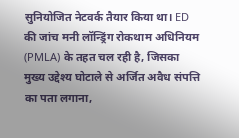सुनियोजित नेटवर्क तैयार किया था। ED की जांच मनी लॉन्ड्रिंग रोकथाम अधिनियम (PMLA) के तहत चल रही है, जिसका मुख्य उद्देश्य घोटाले से अर्जित अवैध संपत्ति का पता लगाना,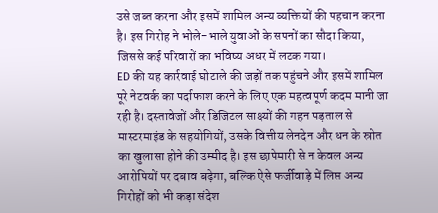उसे जब्त करना और इसमें शामिल अन्य व्यक्तियों की पहचान करना है। इस गिरोह ने भोले-भाले युवाओं के सपनों का सौदा किया, जिससे कई परिवारों का भविष्य अधर में लटक गया।
ED की यह कार्रवाई घोटाले की जड़ों तक पहुंचने और इसमें शामिल पूरे नेटवर्क का पर्दाफाश करने के लिए एक महत्वपूर्ण कदम मानी जा रही है। दस्तावेजों और डिजिटल साक्ष्यों की गहन पड़ताल से मास्टरमाइंड के सहयोगियों, उसके वित्तीय लेनदेन और धन के स्रोत का खुलासा होने की उम्मीद है। इस छापेमारी से न केवल अन्य आरोपियों पर दबाव बढ़ेगा, बल्कि ऐसे फर्जीवाड़े में लिप्त अन्य गिरोहों को भी कड़ा संदेश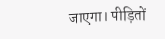जाएगा। पीड़ितों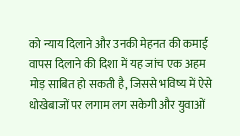को न्याय दिलाने और उनकी मेहनत की कमाई वापस दिलाने की दिशा में यह जांच एक अहम मोड़ साबित हो सकती है, जिससे भविष्य में ऐसे धोखेबाजों पर लगाम लग सकेगी और युवाओं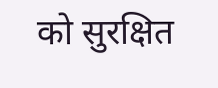को सुरक्षित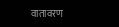वातावरण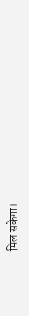मिल सकेगा।